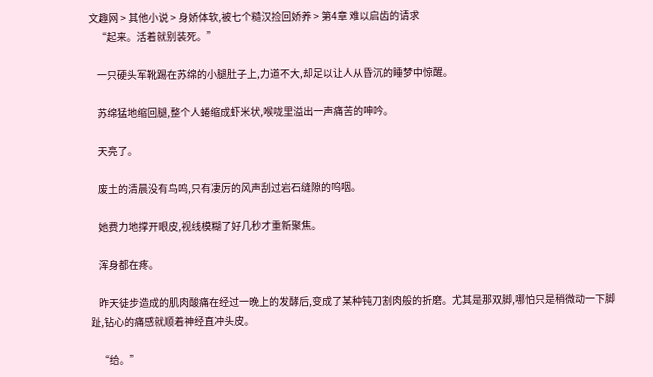文趣网 > 其他小说 > 身娇体软,被七个糙汉捡回娇养 > 第4章 难以启齿的请求
    “起来。活着就别装死。”

    一只硬头军靴踢在苏绵的小腿肚子上,力道不大,却足以让人从昏沉的睡梦中惊醒。

    苏绵猛地缩回腿,整个人蜷缩成虾米状,喉咙里溢出一声痛苦的呻吟。

    天亮了。

    废土的清晨没有鸟鸣,只有凄厉的风声刮过岩石缝隙的呜咽。

    她费力地撑开眼皮,视线模糊了好几秒才重新聚焦。

    浑身都在疼。

    昨天徒步造成的肌肉酸痛在经过一晚上的发酵后,变成了某种钝刀割肉般的折磨。尤其是那双脚,哪怕只是稍微动一下脚趾,钻心的痛感就顺着神经直冲头皮。

    “给。”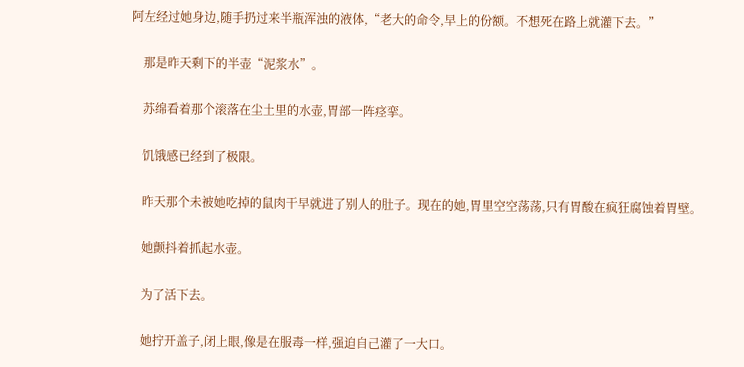阿左经过她身边,随手扔过来半瓶浑浊的液体,“老大的命令,早上的份额。不想死在路上就灌下去。”

    那是昨天剩下的半壶“泥浆水”。

    苏绵看着那个滚落在尘土里的水壶,胃部一阵痉挛。

    饥饿感已经到了极限。

    昨天那个未被她吃掉的鼠肉干早就进了别人的肚子。现在的她,胃里空空荡荡,只有胃酸在疯狂腐蚀着胃壁。

    她颤抖着抓起水壶。

    为了活下去。

    她拧开盖子,闭上眼,像是在服毒一样,强迫自己灌了一大口。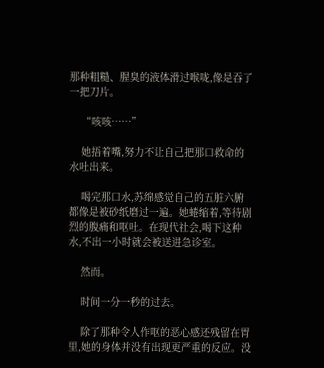那种粗糙、腥臭的液体滑过喉咙,像是吞了一把刀片。

    “咳咳……”

    她捂着嘴,努力不让自己把那口救命的水吐出来。

    喝完那口水,苏绵感觉自己的五脏六腑都像是被砂纸磨过一遍。她蜷缩着,等待剧烈的腹痛和呕吐。在现代社会,喝下这种水,不出一小时就会被送进急诊室。

    然而。

    时间一分一秒的过去。

    除了那种令人作呕的恶心感还残留在胃里,她的身体并没有出现更严重的反应。没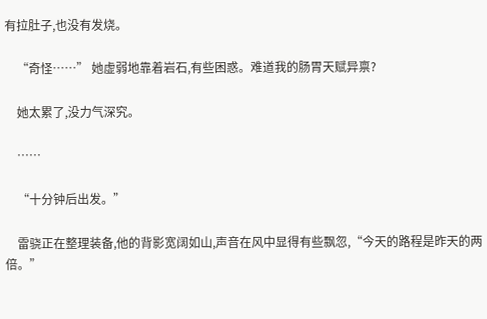有拉肚子,也没有发烧。

    “奇怪……” 她虚弱地靠着岩石,有些困惑。难道我的肠胃天赋异禀?

    她太累了,没力气深究。

    ……

    “十分钟后出发。”

    雷骁正在整理装备,他的背影宽阔如山,声音在风中显得有些飘忽,“今天的路程是昨天的两倍。”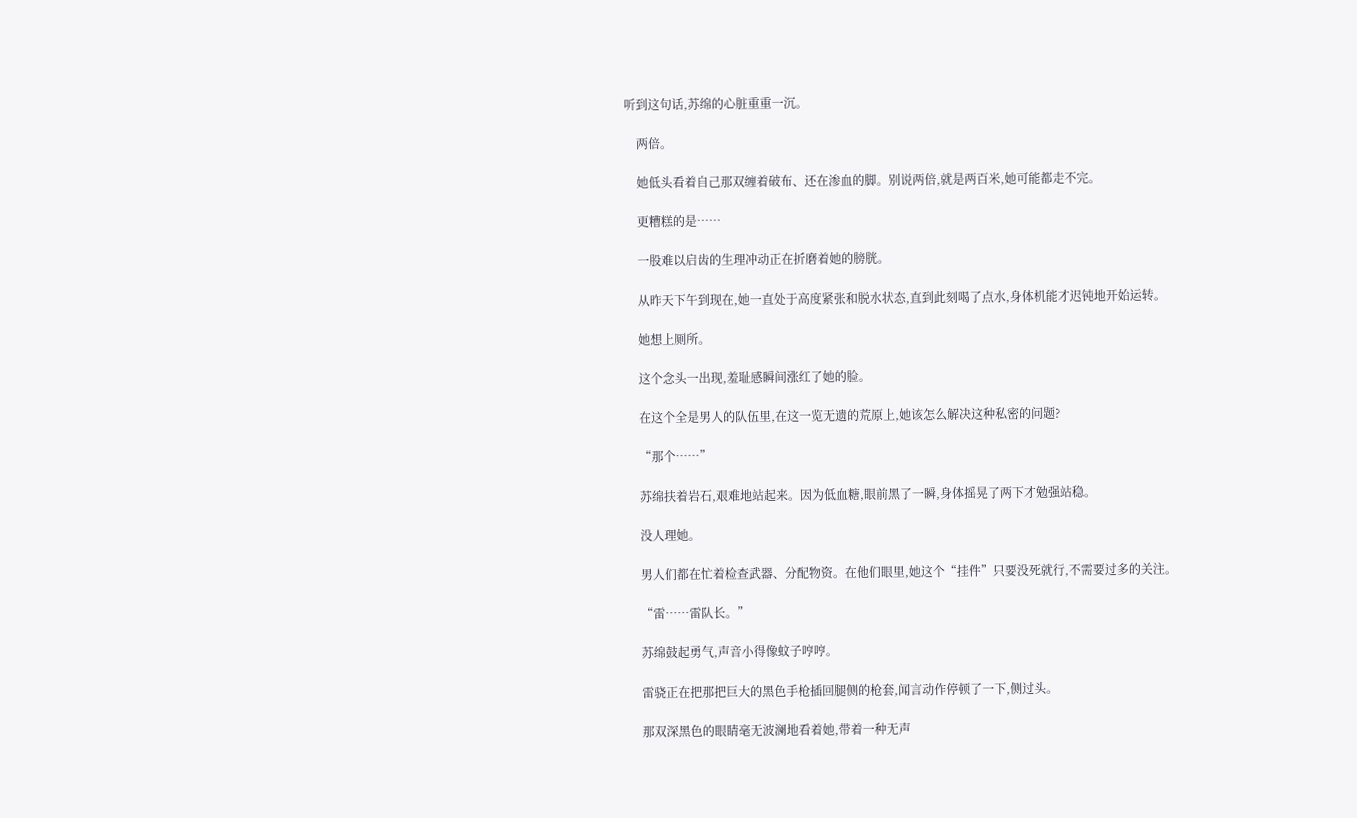听到这句话,苏绵的心脏重重一沉。

    两倍。

    她低头看着自己那双缠着破布、还在渗血的脚。别说两倍,就是两百米,她可能都走不完。

    更糟糕的是……

    一股难以启齿的生理冲动正在折磨着她的膀胱。

    从昨天下午到现在,她一直处于高度紧张和脱水状态,直到此刻喝了点水,身体机能才迟钝地开始运转。

    她想上厕所。

    这个念头一出现,羞耻感瞬间涨红了她的脸。

    在这个全是男人的队伍里,在这一览无遗的荒原上,她该怎么解决这种私密的问题?

    “那个……”

    苏绵扶着岩石,艰难地站起来。因为低血糖,眼前黑了一瞬,身体摇晃了两下才勉强站稳。

    没人理她。

    男人们都在忙着检查武器、分配物资。在他们眼里,她这个“挂件”只要没死就行,不需要过多的关注。

    “雷……雷队长。”

    苏绵鼓起勇气,声音小得像蚊子哼哼。

    雷骁正在把那把巨大的黑色手枪插回腿侧的枪套,闻言动作停顿了一下,侧过头。

    那双深黑色的眼睛毫无波澜地看着她,带着一种无声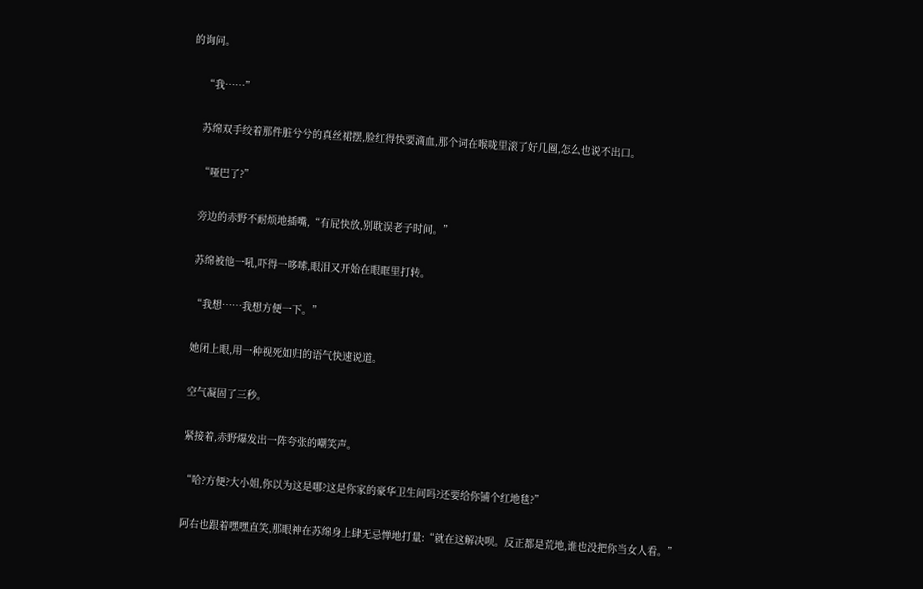的询问。

    “我……”

    苏绵双手绞着那件脏兮兮的真丝裙摆,脸红得快要滴血,那个词在喉咙里滚了好几圈,怎么也说不出口。

    “哑巴了?”

    旁边的赤野不耐烦地插嘴,“有屁快放,别耽误老子时间。”

    苏绵被他一吼,吓得一哆嗦,眼泪又开始在眼眶里打转。

    “我想……我想方便一下。”

    她闭上眼,用一种视死如归的语气快速说道。

    空气凝固了三秒。

    紧接着,赤野爆发出一阵夸张的嘲笑声。

    “哈?方便?大小姐,你以为这是哪?这是你家的豪华卫生间吗?还要给你铺个红地毯?”

    阿右也跟着嘿嘿直笑,那眼神在苏绵身上肆无忌惮地打量:“就在这解决呗。反正都是荒地,谁也没把你当女人看。”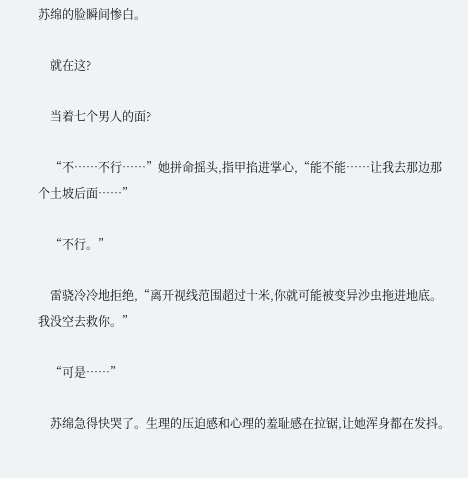苏绵的脸瞬间惨白。

    就在这?

    当着七个男人的面?

    “不……不行……”她拼命摇头,指甲掐进掌心,“能不能……让我去那边那个土坡后面……”

    “不行。”

    雷骁冷冷地拒绝,“离开视线范围超过十米,你就可能被变异沙虫拖进地底。我没空去救你。”

    “可是……”

    苏绵急得快哭了。生理的压迫感和心理的羞耻感在拉锯,让她浑身都在发抖。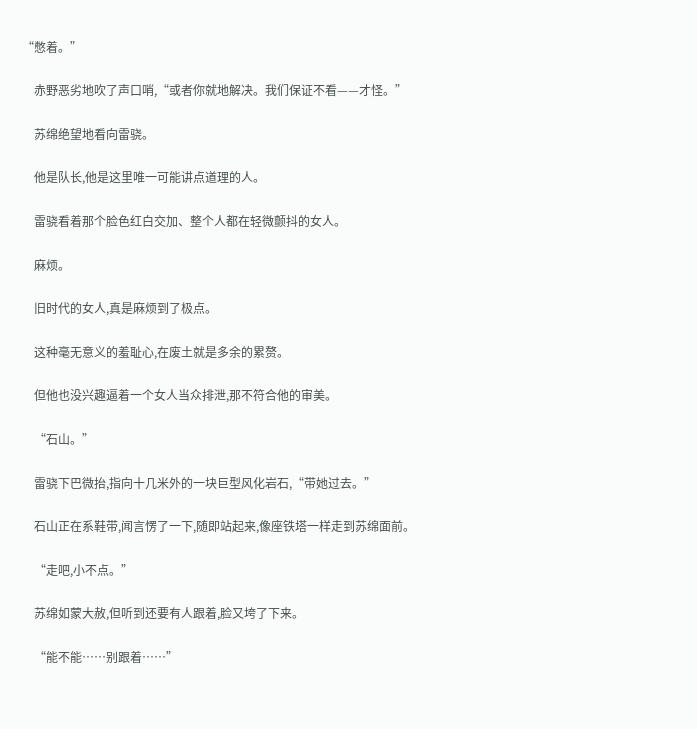“憋着。”

    赤野恶劣地吹了声口哨,“或者你就地解决。我们保证不看——才怪。”

    苏绵绝望地看向雷骁。

    他是队长,他是这里唯一可能讲点道理的人。

    雷骁看着那个脸色红白交加、整个人都在轻微颤抖的女人。

    麻烦。

    旧时代的女人,真是麻烦到了极点。

    这种毫无意义的羞耻心,在废土就是多余的累赘。

    但他也没兴趣逼着一个女人当众排泄,那不符合他的审美。

    “石山。”

    雷骁下巴微抬,指向十几米外的一块巨型风化岩石,“带她过去。”

    石山正在系鞋带,闻言愣了一下,随即站起来,像座铁塔一样走到苏绵面前。

    “走吧,小不点。”

    苏绵如蒙大赦,但听到还要有人跟着,脸又垮了下来。

    “能不能……别跟着……”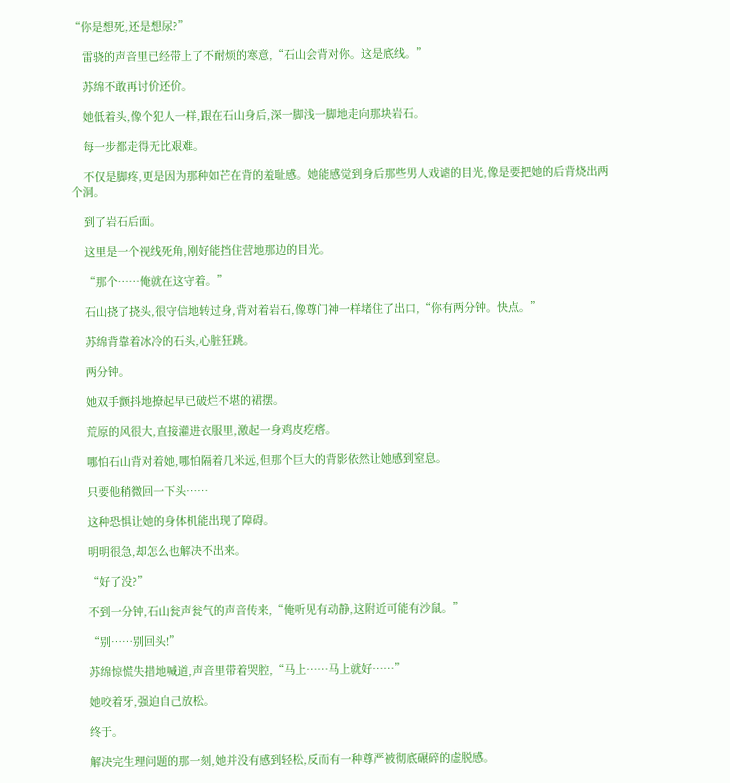“你是想死,还是想尿?”

    雷骁的声音里已经带上了不耐烦的寒意,“石山会背对你。这是底线。”

    苏绵不敢再讨价还价。

    她低着头,像个犯人一样,跟在石山身后,深一脚浅一脚地走向那块岩石。

    每一步都走得无比艰难。

    不仅是脚疼,更是因为那种如芒在背的羞耻感。她能感觉到身后那些男人戏谑的目光,像是要把她的后背烧出两个洞。

    到了岩石后面。

    这里是一个视线死角,刚好能挡住营地那边的目光。

    “那个……俺就在这守着。”

    石山挠了挠头,很守信地转过身,背对着岩石,像尊门神一样堵住了出口,“你有两分钟。快点。”

    苏绵背靠着冰冷的石头,心脏狂跳。

    两分钟。

    她双手颤抖地撩起早已破烂不堪的裙摆。

    荒原的风很大,直接灌进衣服里,激起一身鸡皮疙瘩。

    哪怕石山背对着她,哪怕隔着几米远,但那个巨大的背影依然让她感到窒息。

    只要他稍微回一下头……

    这种恐惧让她的身体机能出现了障碍。

    明明很急,却怎么也解决不出来。

    “好了没?”

    不到一分钟,石山瓮声瓮气的声音传来,“俺听见有动静,这附近可能有沙鼠。”

    “别……别回头!”

    苏绵惊慌失措地喊道,声音里带着哭腔,“马上……马上就好……”

    她咬着牙,强迫自己放松。

    终于。

    解决完生理问题的那一刻,她并没有感到轻松,反而有一种尊严被彻底碾碎的虚脱感。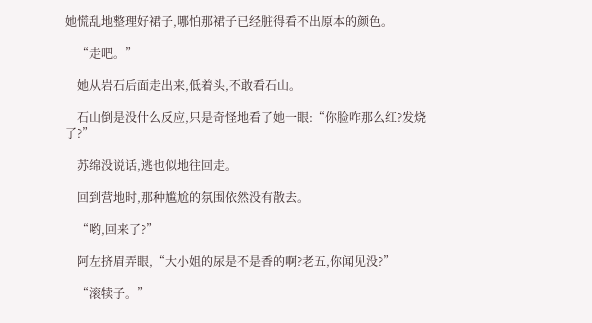她慌乱地整理好裙子,哪怕那裙子已经脏得看不出原本的颜色。

    “走吧。”

    她从岩石后面走出来,低着头,不敢看石山。

    石山倒是没什么反应,只是奇怪地看了她一眼:“你脸咋那么红?发烧了?”

    苏绵没说话,逃也似地往回走。

    回到营地时,那种尴尬的氛围依然没有散去。

    “哟,回来了?”

    阿左挤眉弄眼,“大小姐的尿是不是香的啊?老五,你闻见没?”

    “滚犊子。”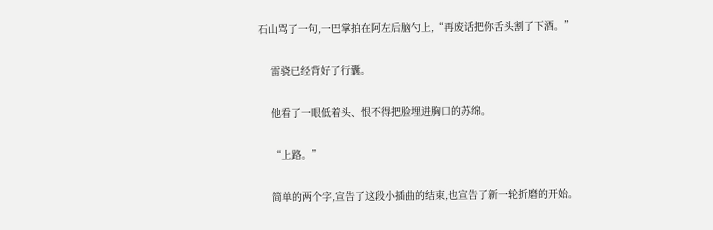石山骂了一句,一巴掌拍在阿左后脑勺上,“再废话把你舌头割了下酒。”

    雷骁已经背好了行囊。

    他看了一眼低着头、恨不得把脸埋进胸口的苏绵。

    “上路。”

    简单的两个字,宣告了这段小插曲的结束,也宣告了新一轮折磨的开始。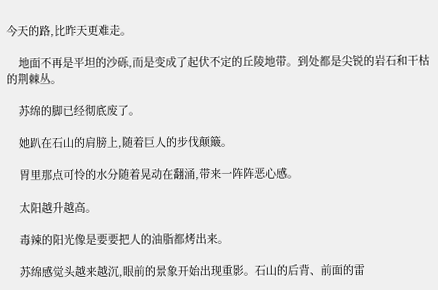今天的路,比昨天更难走。

    地面不再是平坦的沙砾,而是变成了起伏不定的丘陵地带。到处都是尖锐的岩石和干枯的荆棘丛。

    苏绵的脚已经彻底废了。

    她趴在石山的肩膀上,随着巨人的步伐颠簸。

    胃里那点可怜的水分随着晃动在翻涌,带来一阵阵恶心感。

    太阳越升越高。

    毒辣的阳光像是要要把人的油脂都烤出来。

    苏绵感觉头越来越沉,眼前的景象开始出现重影。石山的后背、前面的雷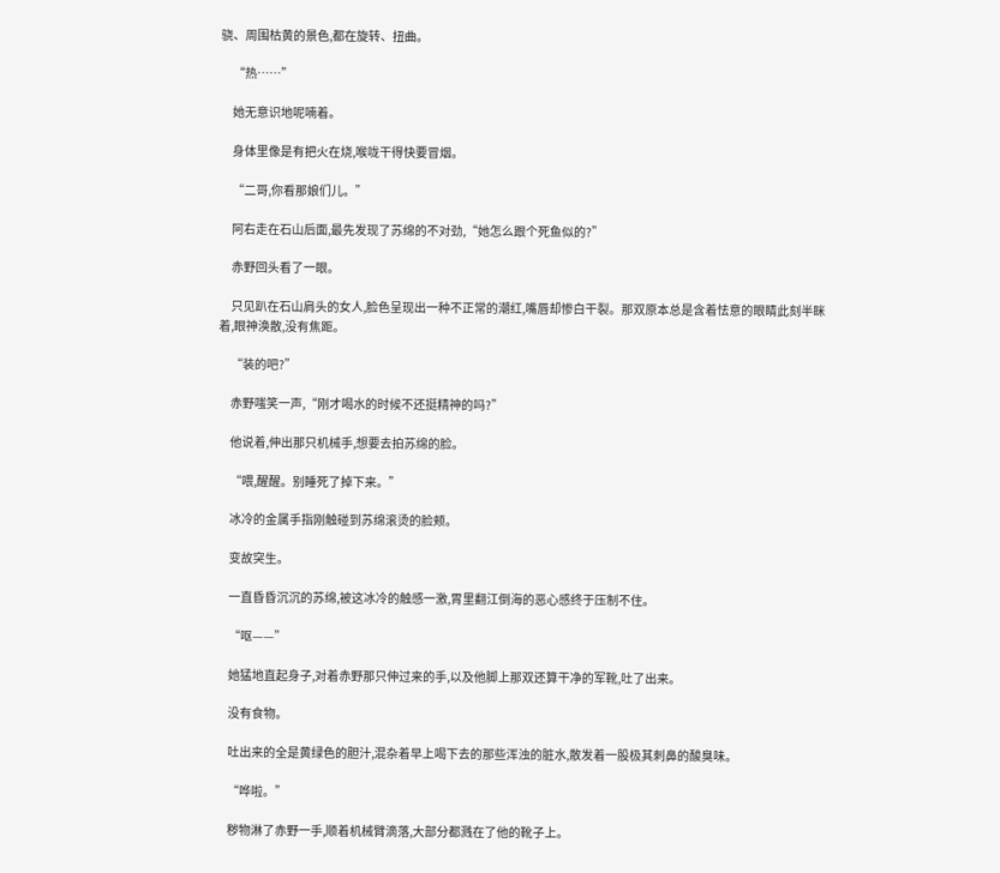骁、周围枯黄的景色,都在旋转、扭曲。

    “热……”

    她无意识地呢喃着。

    身体里像是有把火在烧,喉咙干得快要冒烟。

    “二哥,你看那娘们儿。”

    阿右走在石山后面,最先发现了苏绵的不对劲,“她怎么跟个死鱼似的?”

    赤野回头看了一眼。

    只见趴在石山肩头的女人,脸色呈现出一种不正常的潮红,嘴唇却惨白干裂。那双原本总是含着怯意的眼睛此刻半眯着,眼神涣散,没有焦距。

    “装的吧?”

    赤野嗤笑一声,“刚才喝水的时候不还挺精神的吗?”

    他说着,伸出那只机械手,想要去拍苏绵的脸。

    “喂,醒醒。别睡死了掉下来。”

    冰冷的金属手指刚触碰到苏绵滚烫的脸颊。

    变故突生。

    一直昏昏沉沉的苏绵,被这冰冷的触感一激,胃里翻江倒海的恶心感终于压制不住。

    “呕——”

    她猛地直起身子,对着赤野那只伸过来的手,以及他脚上那双还算干净的军靴,吐了出来。

    没有食物。

    吐出来的全是黄绿色的胆汁,混杂着早上喝下去的那些浑浊的脏水,散发着一股极其刺鼻的酸臭味。

    “哗啦。”

    秽物淋了赤野一手,顺着机械臂滴落,大部分都溅在了他的靴子上。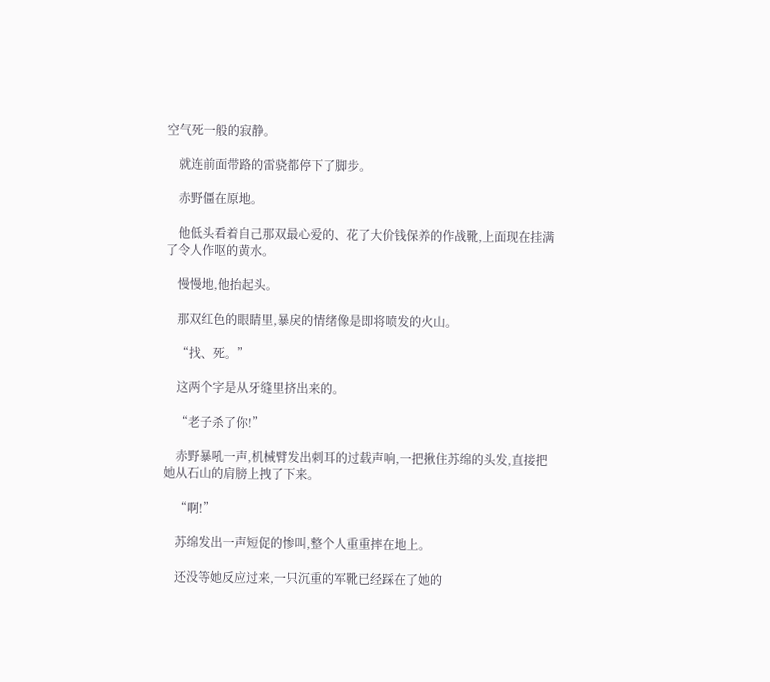空气死一般的寂静。

    就连前面带路的雷骁都停下了脚步。

    赤野僵在原地。

    他低头看着自己那双最心爱的、花了大价钱保养的作战靴,上面现在挂满了令人作呕的黄水。

    慢慢地,他抬起头。

    那双红色的眼睛里,暴戾的情绪像是即将喷发的火山。

    “找、死。”

    这两个字是从牙缝里挤出来的。

    “老子杀了你!”

    赤野暴吼一声,机械臂发出刺耳的过载声响,一把揪住苏绵的头发,直接把她从石山的肩膀上拽了下来。

    “啊!”

    苏绵发出一声短促的惨叫,整个人重重摔在地上。

    还没等她反应过来,一只沉重的军靴已经踩在了她的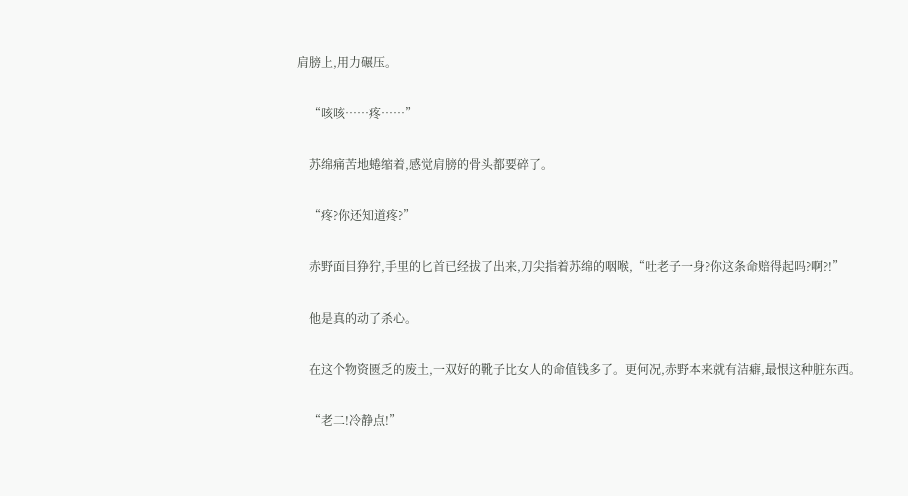肩膀上,用力碾压。

    “咳咳……疼……”

    苏绵痛苦地蜷缩着,感觉肩膀的骨头都要碎了。

    “疼?你还知道疼?”

    赤野面目狰狞,手里的匕首已经拔了出来,刀尖指着苏绵的咽喉,“吐老子一身?你这条命赔得起吗?啊?!”

    他是真的动了杀心。

    在这个物资匮乏的废土,一双好的靴子比女人的命值钱多了。更何况,赤野本来就有洁癖,最恨这种脏东西。

    “老二!冷静点!”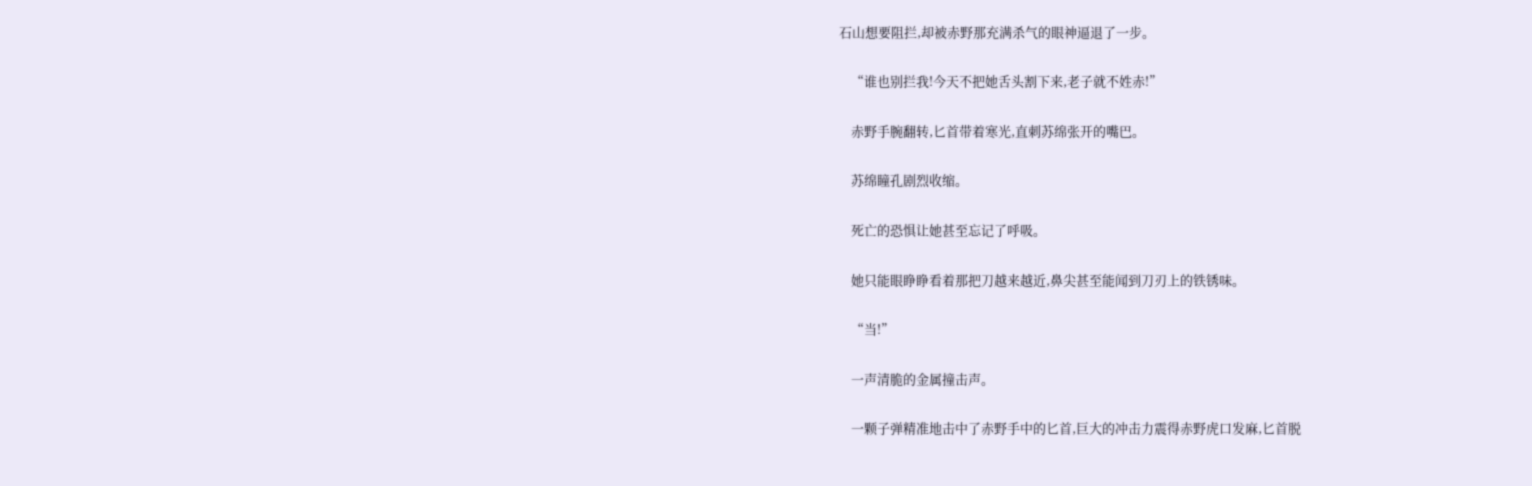石山想要阻拦,却被赤野那充满杀气的眼神逼退了一步。

    “谁也别拦我!今天不把她舌头割下来,老子就不姓赤!”

    赤野手腕翻转,匕首带着寒光,直刺苏绵张开的嘴巴。

    苏绵瞳孔剧烈收缩。

    死亡的恐惧让她甚至忘记了呼吸。

    她只能眼睁睁看着那把刀越来越近,鼻尖甚至能闻到刀刃上的铁锈味。

    “当!”

    一声清脆的金属撞击声。

    一颗子弹精准地击中了赤野手中的匕首,巨大的冲击力震得赤野虎口发麻,匕首脱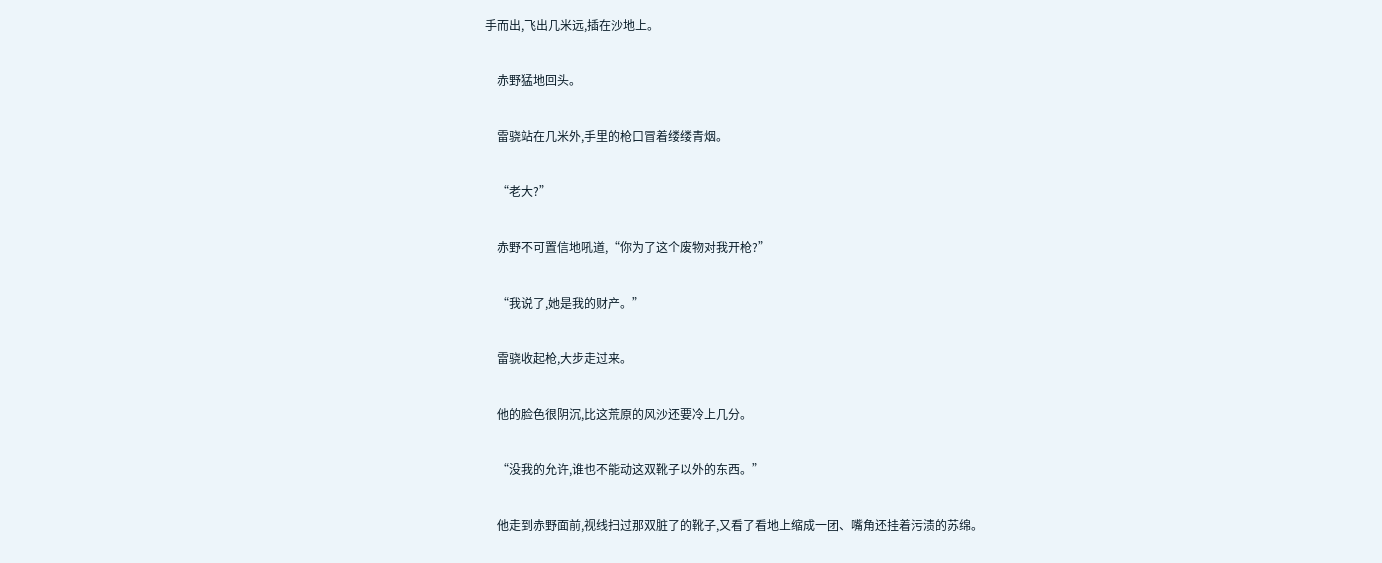手而出,飞出几米远,插在沙地上。

    赤野猛地回头。

    雷骁站在几米外,手里的枪口冒着缕缕青烟。

    “老大?”

    赤野不可置信地吼道,“你为了这个废物对我开枪?”

    “我说了,她是我的财产。”

    雷骁收起枪,大步走过来。

    他的脸色很阴沉,比这荒原的风沙还要冷上几分。

    “没我的允许,谁也不能动这双靴子以外的东西。”

    他走到赤野面前,视线扫过那双脏了的靴子,又看了看地上缩成一团、嘴角还挂着污渍的苏绵。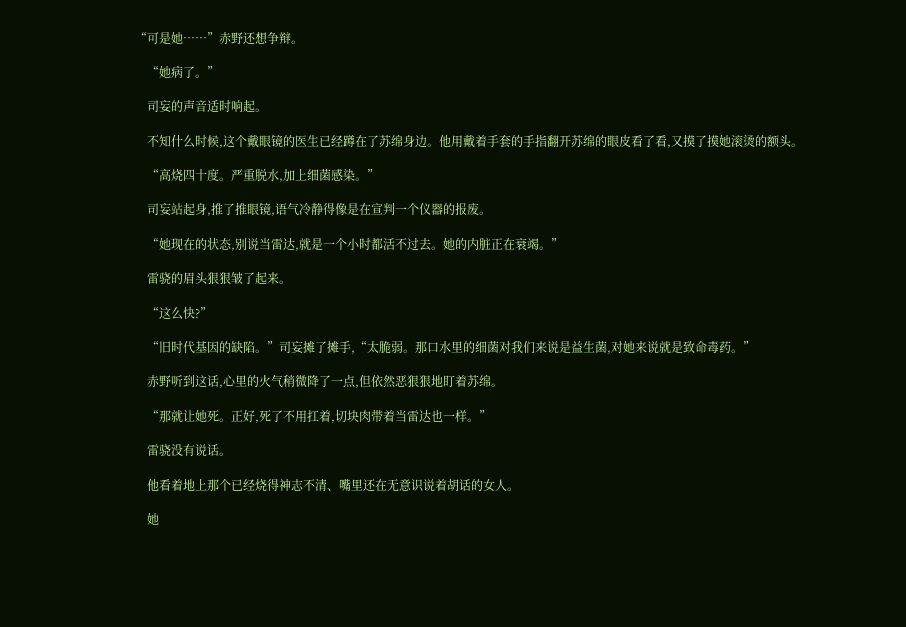“可是她……”赤野还想争辩。

    “她病了。”

    司妄的声音适时响起。

    不知什么时候,这个戴眼镜的医生已经蹲在了苏绵身边。他用戴着手套的手指翻开苏绵的眼皮看了看,又摸了摸她滚烫的额头。

    “高烧四十度。严重脱水,加上细菌感染。”

    司妄站起身,推了推眼镜,语气冷静得像是在宣判一个仪器的报废。

    “她现在的状态,别说当雷达,就是一个小时都活不过去。她的内脏正在衰竭。”

    雷骁的眉头狠狠皱了起来。

    “这么快?”

    “旧时代基因的缺陷。”司妄摊了摊手,“太脆弱。那口水里的细菌对我们来说是益生菌,对她来说就是致命毒药。”

    赤野听到这话,心里的火气稍微降了一点,但依然恶狠狠地盯着苏绵。

    “那就让她死。正好,死了不用扛着,切块肉带着当雷达也一样。”

    雷骁没有说话。

    他看着地上那个已经烧得神志不清、嘴里还在无意识说着胡话的女人。

    她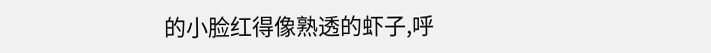的小脸红得像熟透的虾子,呼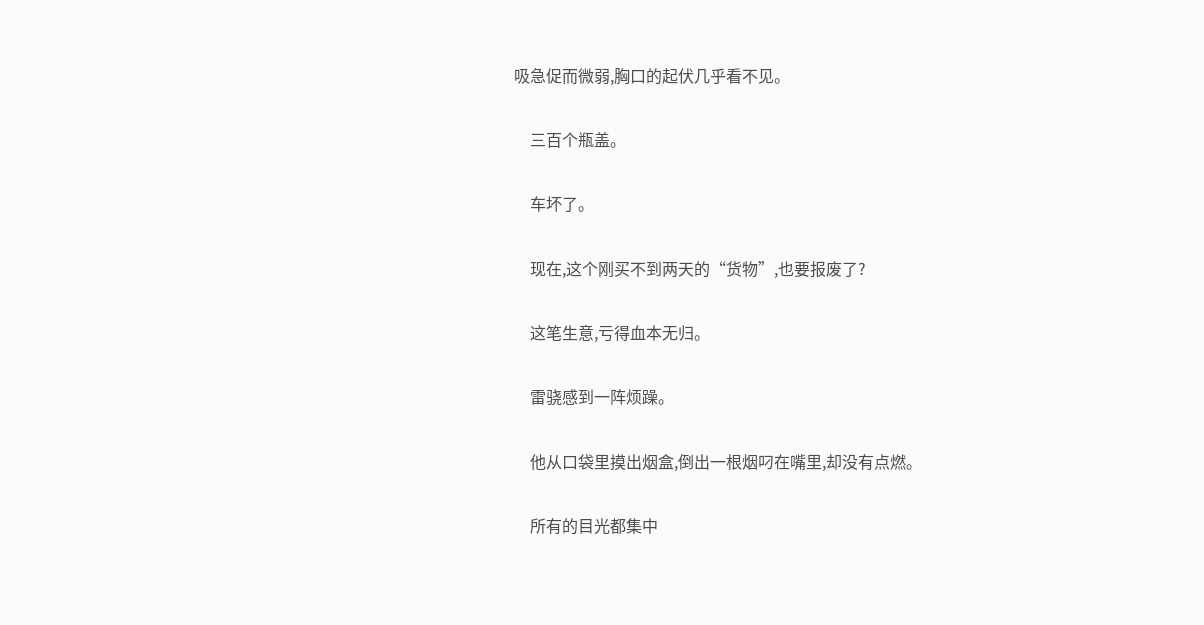吸急促而微弱,胸口的起伏几乎看不见。

    三百个瓶盖。

    车坏了。

    现在,这个刚买不到两天的“货物”,也要报废了?

    这笔生意,亏得血本无归。

    雷骁感到一阵烦躁。

    他从口袋里摸出烟盒,倒出一根烟叼在嘴里,却没有点燃。

    所有的目光都集中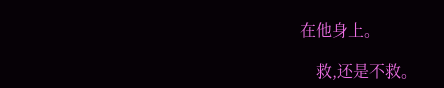在他身上。

    救,还是不救。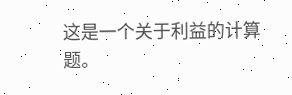这是一个关于利益的计算题。